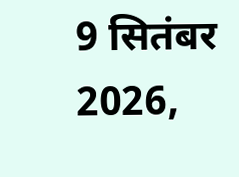9 सितंबर 2026,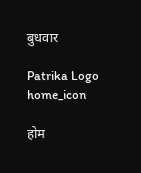बुधवार

Patrika Logo
home_icon

होम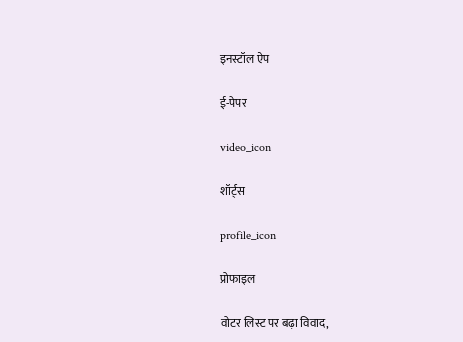इनस्टॉल ऐप

ई-पेपर

video_icon

शॉर्ट्स

profile_icon

प्रोफाइल

वोटर लिस्ट पर बढ़ा विवाद,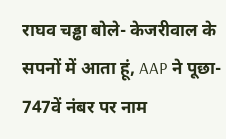राघव चड्ढा बोले- केजरीवाल के सपनों में आता हूं, AAP ने पूछा- 747वें नंबर पर नाम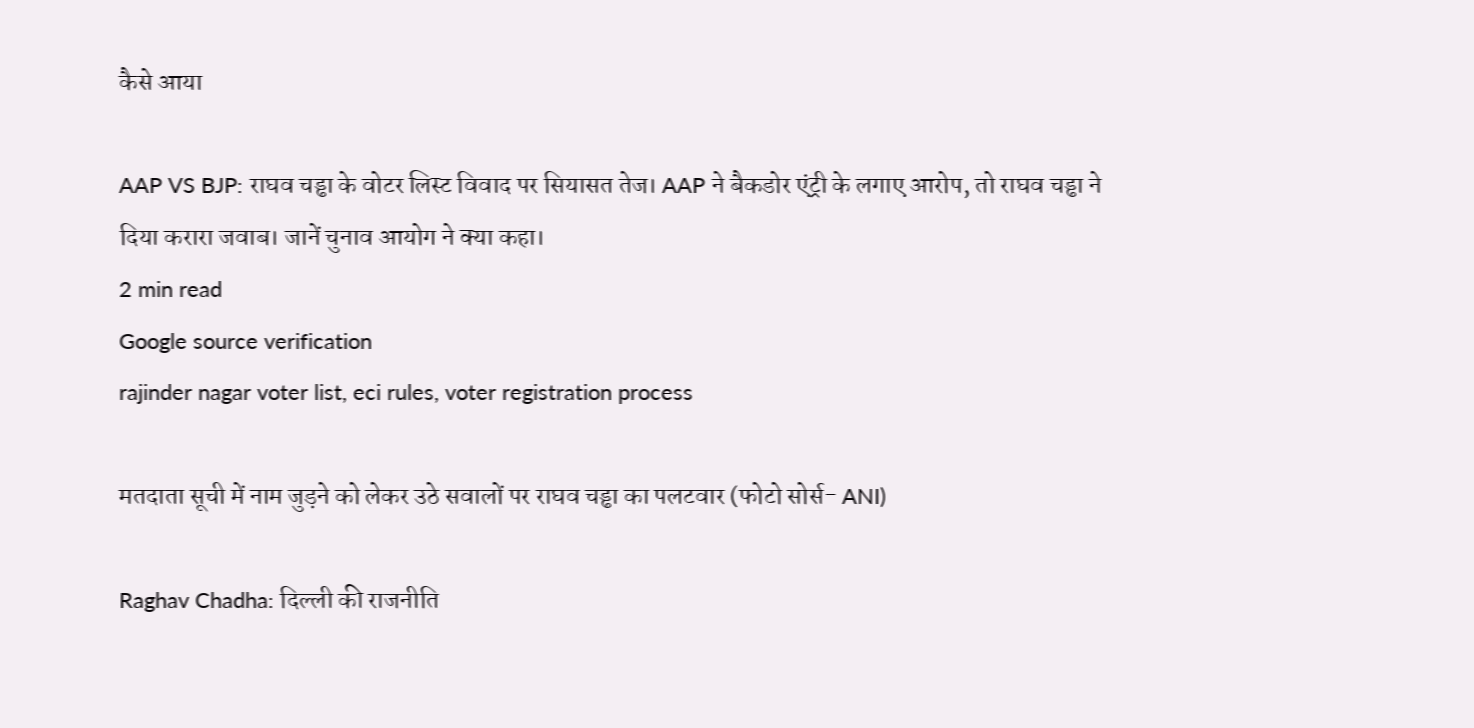कैसे आया

AAP VS BJP: राघव चड्ढा के वोटर लिस्ट विवाद पर सियासत तेज। AAP ने बैकडोर एंट्री के लगाए आरोप, तो राघव चड्ढा ने दिया करारा जवाब। जानें चुनाव आयोग ने क्या कहा।
2 min read
Google source verification
rajinder nagar voter list, eci rules, voter registration process

मतदाता सूची में नाम जुड़ने को लेकर उठे सवालों पर राघव चड्ढा का पलटवार (फोटो सोर्स- ANI)

Raghav Chadha: दिल्ली की राजनीति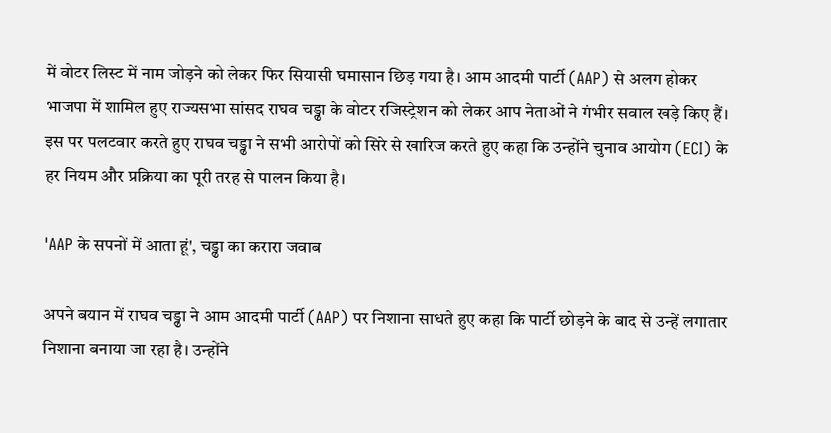में वोटर लिस्ट में नाम जोड़ने को लेकर फिर सियासी घमासान छिड़ गया है। आम आदमी पार्टी (AAP) से अलग होकर भाजपा में शामिल हुए राज्यसभा सांसद राघव चड्ढा के वोटर रजिस्ट्रेशन को लेकर आप नेताओं ने गंभीर सवाल खड़े किए हैं। इस पर पलटवार करते हुए राघव चड्ढा ने सभी आरोपों को सिरे से खारिज करते हुए कहा कि उन्होंने चुनाव आयोग (ECI) के हर नियम और प्रक्रिया का पूरी तरह से पालन किया है।

'AAP के सपनों में आता हूं', चड्ढा का करारा जवाब

अपने बयान में राघव चड्ढा ने आम आदमी पार्टी (AAP) पर निशाना साधते हुए कहा कि पार्टी छोड़ने के बाद से उन्हें लगातार निशाना बनाया जा रहा है। उन्होंने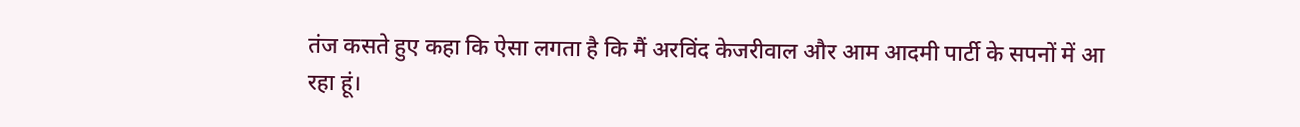तंज कसते हुए कहा कि ऐसा लगता है कि मैं अरविंद केजरीवाल और आम आदमी पार्टी के सपनों में आ रहा हूं।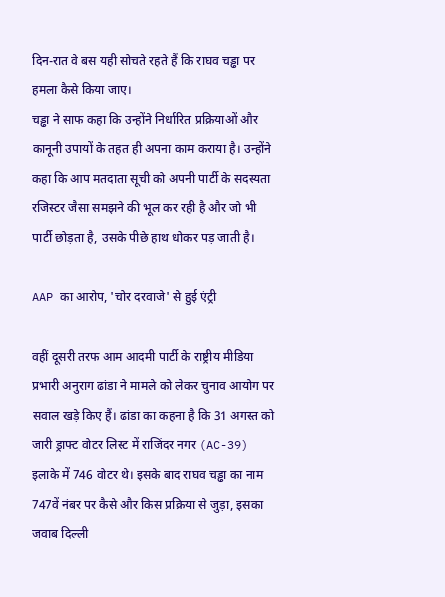दिन-रात वे बस यही सोचते रहते हैं कि राघव चड्ढा पर हमला कैसे किया जाए।
चड्ढा ने साफ कहा कि उन्होंने निर्धारित प्रक्रियाओं और कानूनी उपायों के तहत ही अपना काम कराया है। उन्होंने कहा कि आप मतदाता सूची को अपनी पार्टी के सदस्यता रजिस्टर जैसा समझने की भूल कर रही है और जो भी पार्टी छोड़ता है, उसके पीछे हाथ धोकर पड़ जाती है।

AAP का आरोप, 'चोर दरवाजे' से हुई एंट्री

वहीं दूसरी तरफ आम आदमी पार्टी के राष्ट्रीय मीडिया प्रभारी अनुराग ढांडा ने मामले को लेकर चुनाव आयोग पर सवाल खड़े किए हैं। ढांडा का कहना है कि 31 अगस्त को जारी ड्राफ्ट वोटर लिस्ट में राजिंदर नगर (AC-39) इलाके में 746 वोटर थे। इसके बाद राघव चड्ढा का नाम 747वें नंबर पर कैसे और किस प्रक्रिया से जुड़ा, इसका जवाब दिल्ली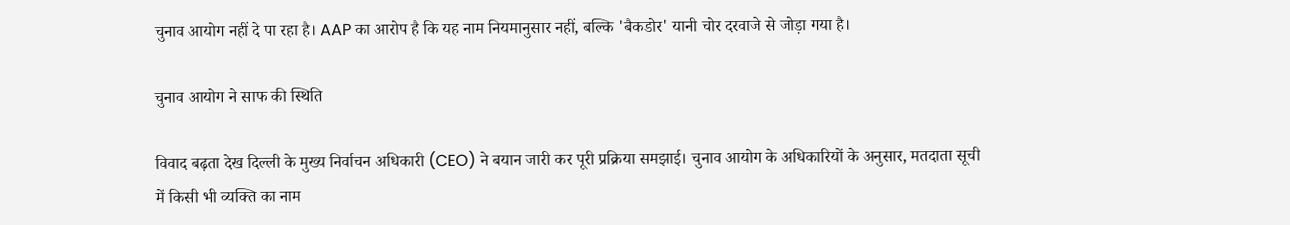चुनाव आयोग नहीं दे पा रहा है। AAP का आरोप है कि यह नाम नियमानुसार नहीं, बल्कि 'बैकडोर' यानी चोर दरवाजे से जोड़ा गया है।

चुनाव आयोग ने साफ की स्थिति

विवाद बढ़ता देख दिल्ली के मुख्य निर्वाचन अधिकारी (CEO) ने बयान जारी कर पूरी प्रक्रिया समझाई। चुनाव आयोग के अधिकारियों के अनुसार, मतदाता सूची में किसी भी व्यक्ति का नाम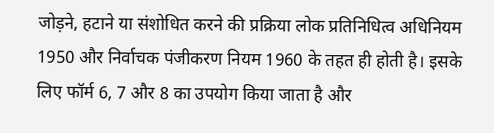जोड़ने, हटाने या संशोधित करने की प्रक्रिया लोक प्रतिनिधित्व अधिनियम 1950 और निर्वाचक पंजीकरण नियम 1960 के तहत ही होती है। इसके लिए फॉर्म 6, 7 और 8 का उपयोग किया जाता है और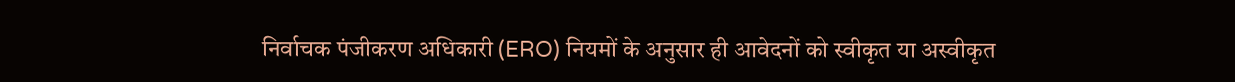निर्वाचक पंजीकरण अधिकारी (ERO) नियमों के अनुसार ही आवेदनों को स्वीकृत या अस्वीकृत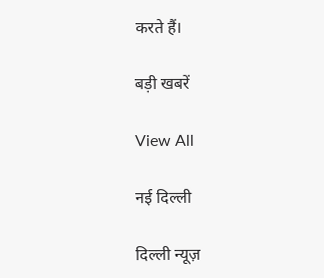करते हैं।

बड़ी खबरें

View All

नई दिल्ली

दिल्ली न्यूज़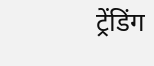ट्रेंडिंग